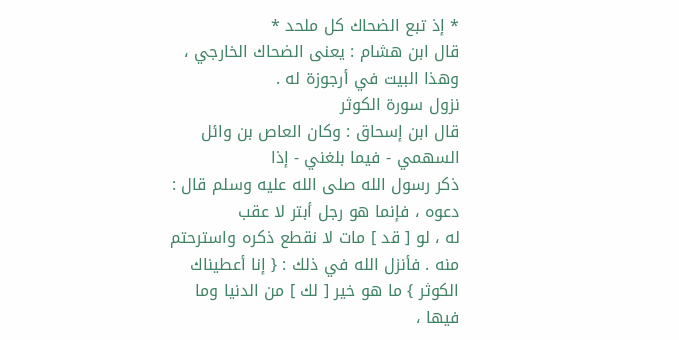* إذ تبع الضحاك كل ملحد *
قال ابن هشام : يعنى الضحاك الخارجي ، وهذا البيت في أرجوزة له .
نزول سورة الكوثر
قال ابن إسحاق : وكان العاص بن وائل السهمي - فيما بلغني - إذا
ذكر رسول الله صلى الله عليه وسلم قال : دعوه ، فإنما هو رجل أبتر لا عقب
له ، لو [ قد ] مات لا نقطع ذكره واسترحتم منه . فأنزل الله في ذلك : { إنا أعطيناك
الكوثر } ما هو خير [ لك ] من الدنيا وما فيها ،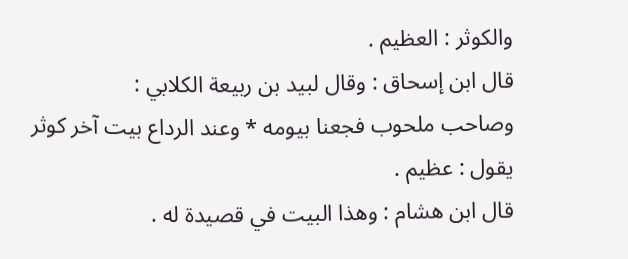والكوثر : العظيم .
قال ابن إسحاق : وقال لبيد بن ربيعة الكلابي :
وصاحب ملحوب فجعنا بيومه * وعند الرداع بيت آخر كوثر
يقول : عظيم .
قال ابن هشام : وهذا البيت في قصيدة له .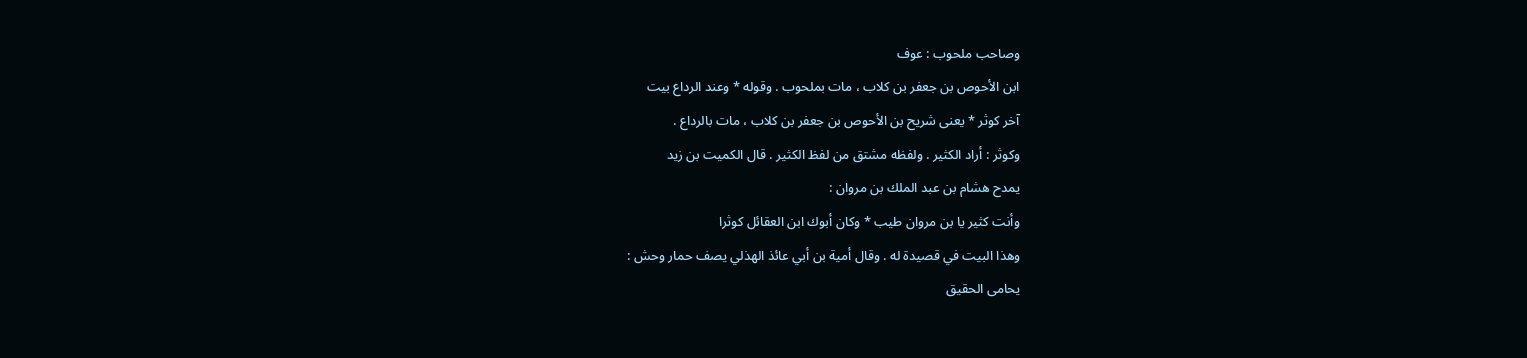وصاحب ملحوب : عوف
ابن الأحوص بن جعفر بن كلاب ، مات بملحوب . وقوله * وعند الرداع بيت
آخر كوثر * يعنى شريح بن الأحوص بن جعفر بن كلاب ، مات بالرداع .
وكوثر : أراد الكثير . ولفظه مشتق من لفظ الكثير . قال الكميت بن زيد
يمدح هشام بن عبد الملك بن مروان :
وأنت كثير يا بن مروان طيب * وكان أبوك ابن العقائل كوثرا
وهذا البيت في قصيدة له . وقال أمية بن أبي عائذ الهذلي يصف حمار وحش :
يحامى الحقيق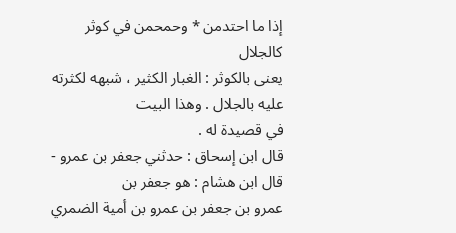إذا ما احتدمن * وحمحمن في كوثر كالجلال
يعنى بالكوثر : الغبار الكثير ، شبهه لكثرته عليه بالجلال . وهذا البيت
في قصيدة له .
قال ابن إسحاق : حدثني جعفر بن عمرو - قال ابن هشام : هو جعفر بن
عمرو بن جعفر بن عمرو بن أمية الضمري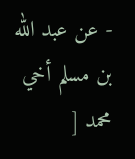- عن عبد الله بن مسلم أخي محمد [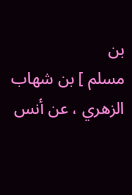بن
مسلم ] بن شهاب الزهري ، عن أنس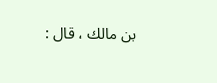بن مالك ، قال :